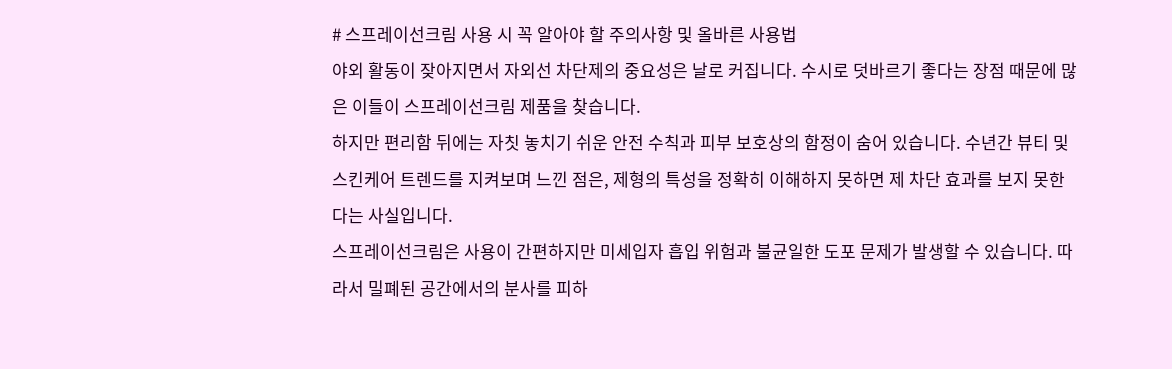# 스프레이선크림 사용 시 꼭 알아야 할 주의사항 및 올바른 사용법
야외 활동이 잦아지면서 자외선 차단제의 중요성은 날로 커집니다. 수시로 덧바르기 좋다는 장점 때문에 많은 이들이 스프레이선크림 제품을 찾습니다.
하지만 편리함 뒤에는 자칫 놓치기 쉬운 안전 수칙과 피부 보호상의 함정이 숨어 있습니다. 수년간 뷰티 및 스킨케어 트렌드를 지켜보며 느낀 점은, 제형의 특성을 정확히 이해하지 못하면 제 차단 효과를 보지 못한다는 사실입니다.
스프레이선크림은 사용이 간편하지만 미세입자 흡입 위험과 불균일한 도포 문제가 발생할 수 있습니다. 따라서 밀폐된 공간에서의 분사를 피하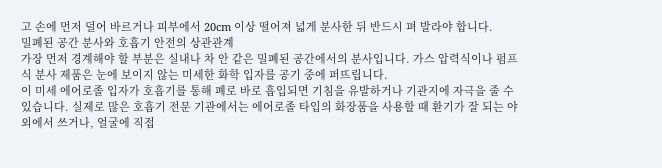고 손에 먼저 덜어 바르거나 피부에서 20cm 이상 떨어져 넓게 분사한 뒤 반드시 펴 발라야 합니다.
밀폐된 공간 분사와 호흡기 안전의 상관관계
가장 먼저 경계해야 할 부분은 실내나 차 안 같은 밀폐된 공간에서의 분사입니다. 가스 압력식이나 펌프식 분사 제품은 눈에 보이지 않는 미세한 화학 입자를 공기 중에 퍼뜨립니다.
이 미세 에어로졸 입자가 호흡기를 통해 폐로 바로 흡입되면 기침을 유발하거나 기관지에 자극을 줄 수 있습니다. 실제로 많은 호흡기 전문 기관에서는 에어로졸 타입의 화장품을 사용할 때 환기가 잘 되는 야외에서 쓰거나, 얼굴에 직접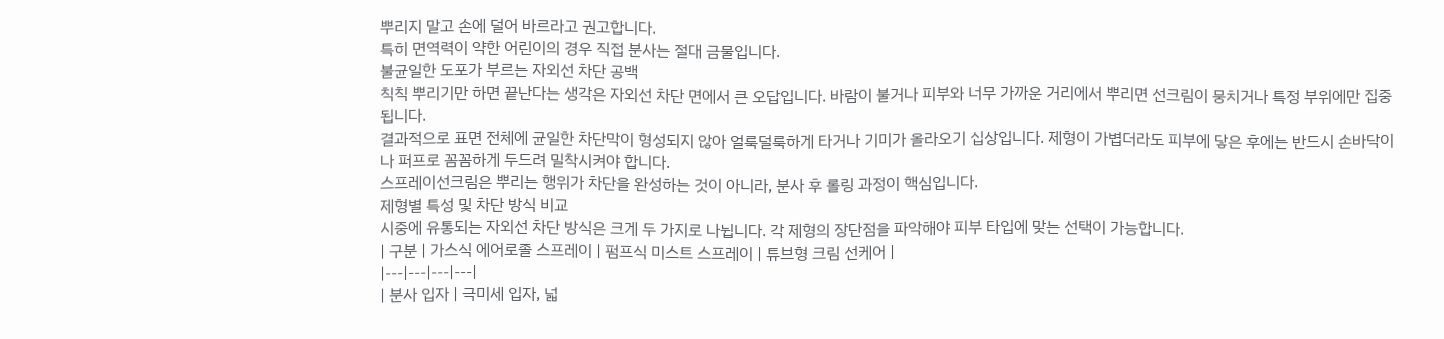뿌리지 말고 손에 덜어 바르라고 권고합니다.
특히 면역력이 약한 어린이의 경우 직접 분사는 절대 금물입니다.
불균일한 도포가 부르는 자외선 차단 공백
칙칙 뿌리기만 하면 끝난다는 생각은 자외선 차단 면에서 큰 오답입니다. 바람이 불거나 피부와 너무 가까운 거리에서 뿌리면 선크림이 뭉치거나 특정 부위에만 집중됩니다.
결과적으로 표면 전체에 균일한 차단막이 형성되지 않아 얼룩덜룩하게 타거나 기미가 올라오기 십상입니다. 제형이 가볍더라도 피부에 닿은 후에는 반드시 손바닥이나 퍼프로 꼼꼼하게 두드려 밀착시켜야 합니다.
스프레이선크림은 뿌리는 행위가 차단을 완성하는 것이 아니라, 분사 후 롤링 과정이 핵심입니다.
제형별 특성 및 차단 방식 비교
시중에 유통되는 자외선 차단 방식은 크게 두 가지로 나뉩니다. 각 제형의 장단점을 파악해야 피부 타입에 맞는 선택이 가능합니다.
| 구분 | 가스식 에어로졸 스프레이 | 펌프식 미스트 스프레이 | 튜브형 크림 선케어 |
|---|---|---|---|
| 분사 입자 | 극미세 입자, 넓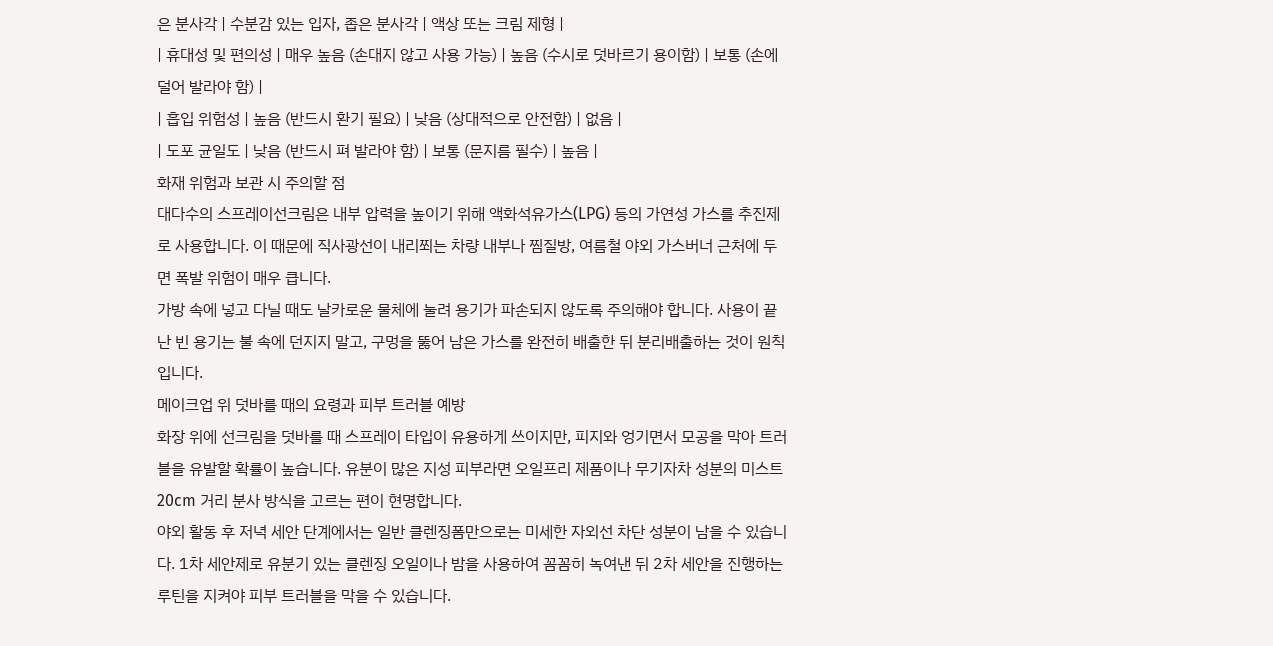은 분사각 | 수분감 있는 입자, 좁은 분사각 | 액상 또는 크림 제형 |
| 휴대성 및 편의성 | 매우 높음 (손대지 않고 사용 가능) | 높음 (수시로 덧바르기 용이함) | 보통 (손에 덜어 발라야 함) |
| 흡입 위험성 | 높음 (반드시 환기 필요) | 낮음 (상대적으로 안전함) | 없음 |
| 도포 균일도 | 낮음 (반드시 펴 발라야 함) | 보통 (문지름 필수) | 높음 |
화재 위험과 보관 시 주의할 점
대다수의 스프레이선크림은 내부 압력을 높이기 위해 액화석유가스(LPG) 등의 가연성 가스를 추진제로 사용합니다. 이 때문에 직사광선이 내리쬐는 차량 내부나 찜질방, 여름철 야외 가스버너 근처에 두면 폭발 위험이 매우 큽니다.
가방 속에 넣고 다닐 때도 날카로운 물체에 눌려 용기가 파손되지 않도록 주의해야 합니다. 사용이 끝난 빈 용기는 불 속에 던지지 말고, 구멍을 뚫어 남은 가스를 완전히 배출한 뒤 분리배출하는 것이 원칙입니다.
메이크업 위 덧바를 때의 요령과 피부 트러블 예방
화장 위에 선크림을 덧바를 때 스프레이 타입이 유용하게 쓰이지만, 피지와 엉기면서 모공을 막아 트러블을 유발할 확률이 높습니다. 유분이 많은 지성 피부라면 오일프리 제품이나 무기자차 성분의 미스트 20cm 거리 분사 방식을 고르는 편이 현명합니다.
야외 활동 후 저녁 세안 단계에서는 일반 클렌징폼만으로는 미세한 자외선 차단 성분이 남을 수 있습니다. 1차 세안제로 유분기 있는 클렌징 오일이나 밤을 사용하여 꼼꼼히 녹여낸 뒤 2차 세안을 진행하는 루틴을 지켜야 피부 트러블을 막을 수 있습니다.